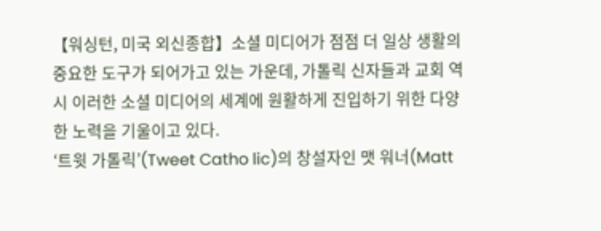【워싱턴, 미국 외신종합】소셜 미디어가 점점 더 일상 생활의 중요한 도구가 되어가고 있는 가운데, 가톨릭 신자들과 교회 역시 이러한 소셜 미디어의 세계에 원활하게 진입하기 위한 다양한 노력을 기울이고 있다.
‘트윗 가톨릭’(Tweet Catho lic)의 창설자인 맷 워너(Matt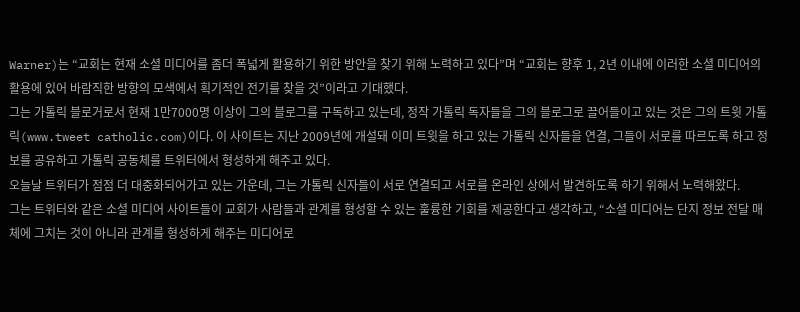Warner)는 “교회는 현재 소셜 미디어를 좀더 폭넓게 활용하기 위한 방안을 찾기 위해 노력하고 있다”며 “교회는 향후 1, 2년 이내에 이러한 소셜 미디어의 활용에 있어 바람직한 방향의 모색에서 획기적인 전기를 찾을 것”이라고 기대했다.
그는 가톨릭 블로거로서 현재 1만7000명 이상이 그의 블로그를 구독하고 있는데, 정작 가톨릭 독자들을 그의 블로그로 끌어들이고 있는 것은 그의 트윗 가톨릭(www.tweet catholic.com)이다. 이 사이트는 지난 2009년에 개설돼 이미 트윗을 하고 있는 가톨릭 신자들을 연결, 그들이 서로를 따르도록 하고 정보를 공유하고 가톨릭 공동체를 트위터에서 형성하게 해주고 있다.
오늘날 트위터가 점점 더 대중화되어가고 있는 가운데, 그는 가톨릭 신자들이 서로 연결되고 서로를 온라인 상에서 발견하도록 하기 위해서 노력해왔다.
그는 트위터와 같은 소셜 미디어 사이트들이 교회가 사람들과 관계를 형성할 수 있는 훌륭한 기회를 제공한다고 생각하고, “소셜 미디어는 단지 정보 전달 매체에 그치는 것이 아니라 관계를 형성하게 해주는 미디어로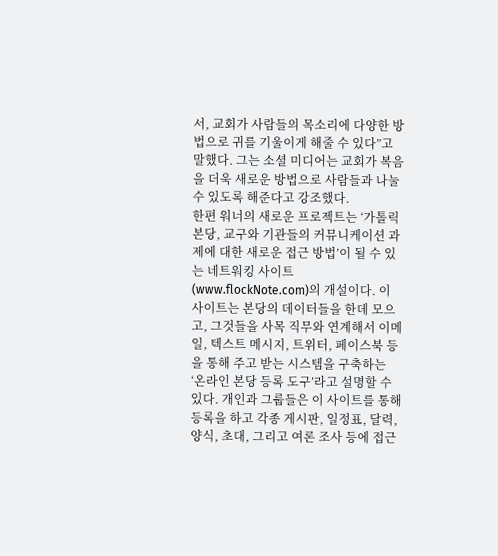서, 교회가 사람들의 목소리에 다양한 방법으로 귀를 기울이게 해줄 수 있다”고 말했다. 그는 소셜 미디어는 교회가 복음을 더욱 새로운 방법으로 사람들과 나눌 수 있도록 해준다고 강조했다.
한편 워너의 새로운 프로젝트는 ‘가톨릭 본당, 교구와 기관들의 커뮤니케이션 과제에 대한 새로운 접근 방법’이 될 수 있는 네트워킹 사이트(www.flockNote.com)의 개설이다. 이 사이트는 본당의 데이터들을 한데 모으고, 그것들을 사목 직무와 연계해서 이메일, 텍스트 메시지, 트위터, 페이스북 등을 통해 주고 받는 시스템을 구축하는 ‘온라인 본당 등록 도구’라고 설명할 수 있다. 개인과 그룹들은 이 사이트를 통해 등록을 하고 각종 게시판, 일정표, 달력, 양식, 초대, 그리고 여론 조사 등에 접근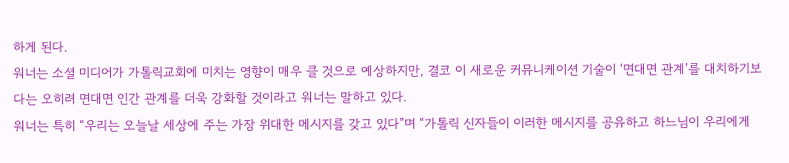하게 된다.
워너는 소셜 미디어가 가톨릭교회에 미치는 영향이 매우 클 것으로 예상하지만, 결코 이 새로운 커뮤니케이션 기술이 ‘면대면 관계’를 대치하기보다는 오히려 면대면 인간 관계를 더욱 강화할 것이라고 워너는 말하고 있다.
워너는 특히 “우리는 오늘날 세상에 주는 가장 위대한 메시지를 갖고 있다”며 “가톨릭 신자들이 이러한 메시지를 공유하고 하느님이 우리에게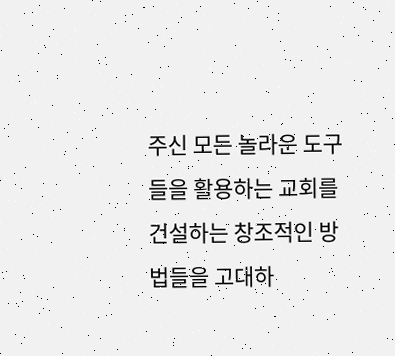주신 모든 놀라운 도구들을 활용하는 교회를 건설하는 창조적인 방법들을 고대하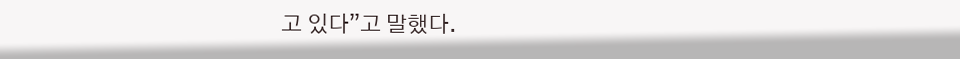고 있다”고 말했다.